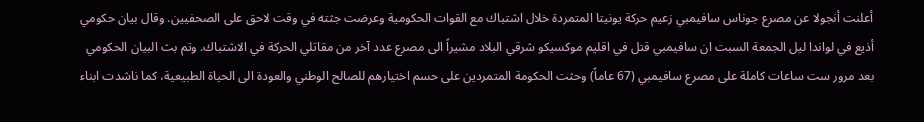أعلنت أنجولا عن مصرع جوناس سافيمبي زعيم حركة يونيتا المتمردة خلال اشتباك مع القوات الحكومية وعرضت جثته في وقت لاحق على الصحفيين. وقال بيان حكومي أذيع في لواندا ليل الجمعة السبت ان سافيمبي قتل في اقليم موكسيكو شرقي البلاد مشيراً الى مصرع عدد آخر من مقاتلي الحركة في الاشتباك. وتم بث البيان الحكومي بعد مرور ست ساعات كاملة على مصرع سافيمبي (67 عاماً) وحثت الحكومة المتمردين على حسم اختيارهم للصالح الوطني والعودة الى الحياة الطبيعية، كما ناشدت ابناء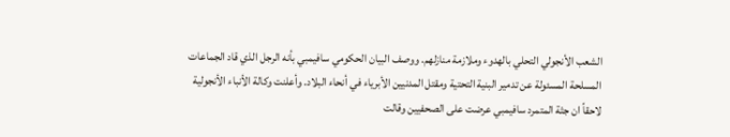الشعب الأنجولي التحلي بالهدوء وملازمة منازلهم. ووصف البيان الحكومي سافيمبي بأنه الرجل الذي قاد الجماعات المسلحة المسئولة عن تدمير البنية التحتية ومقتل المدنيين الأبرياء في أنحاء البلاد. وأعلنت وكالة الأنباء الأنجولية لاحقاً ان جثة المتمرد سافيمبي عرضت على الصحفيين وقالت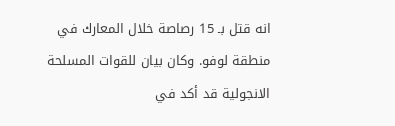انه قتل بـ 15 رصاصة خلال المعارك في منطقة لوفو. وكان بيان للقوات المسلحة الانجولية قد أكد في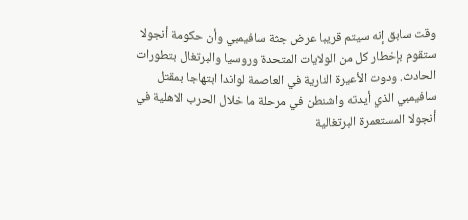وقت سابق إنه سيتم قريبا عرض جثة سافيمبي وأن حكومة أنجولا ستقوم بإخطار كل من الولايات المتحدة وروسيا والبرتغال بتطورات الحادث. ودوت الأعيرة النارية في العاصمة لواندا ابتهاجا بمقتل سافيمبي الذي أيدته واشنطن في مرحلة ما خلال الحرب الاهلية في أنجولا المستعمرة البرتغالية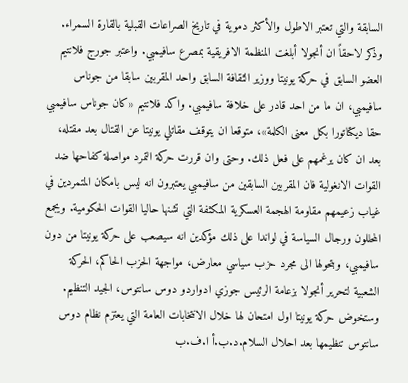السابقة والتي تعتبر الاطول والأكثر دموية في تاريخ الصراعات القبلية بالقارة السمراء. وذكر لاحقاً ان أنجولا أبلغت المنظمة الافريقية بمصرع سافيمبي. واعتبر جورج فلانتيم العضو السابق في حركة يونيتا ووزير الثقافة السابق واحد المقربين سابقا من جوناس سافيمبي، ان ما من احد قادر على خلافة سافيمبي. واكد فلانتيم «كان جوناس سافيمبي حقا ديكتاتورا بكل معنى الكلمة»، متوقعا ان يتوقف مقاتلي يونيتا عن القتال بعد مقتله، بعد ان كان يرغمهم على فعل ذلك. وحتى وان قررت حركة التمرد مواصلة كفاحها ضد القوات الانغولية فان المقربين السابقين من سافيمبي يعتبرون انه ليس بامكان المتمردين في غياب زعيمهم مقاومة الهجمة العسكرية المكثفة التي تشنها حاليا القوات الحكومية. ويجمع المحللون ورجال السياسة في لواندا على ذلك مؤكدين انه سيصعب على حركة يونيتا من دون سافيمبي، وبتحولها الى مجرد حزب سياسي معارض، مواجهة الحزب الحاكم، الحركة الشعبية لتحرير أنجولا بزعامة الرئيس جوزي ادواردو دوس سانتوس، الجيد التنظيم. وستخوض حركة يونيتا اول امتحان لها خلال الانتخابات العامة التي يعتزم نظام دوس سانتوس تنظيمها بعد احلال السلام.د.ب.أ ا.ف.ب